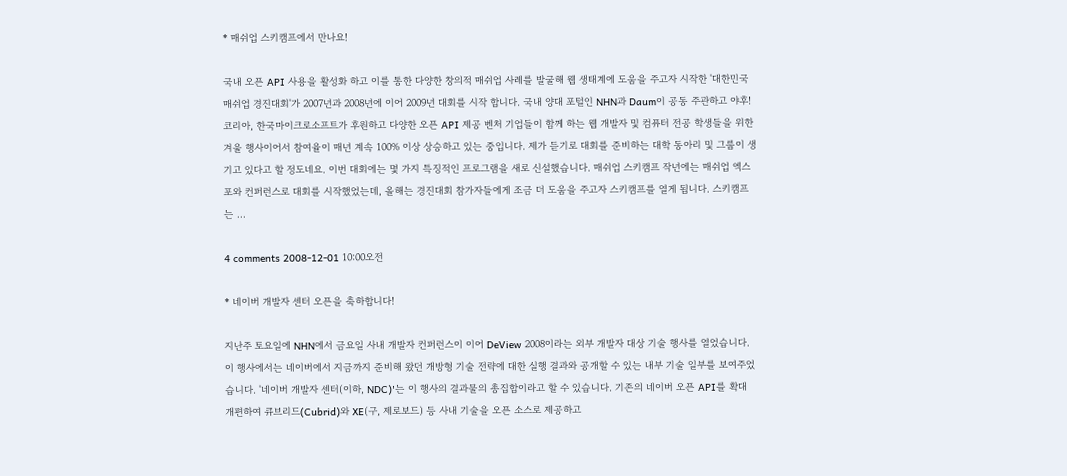* 매쉬업 스키캠프에서 만나요!

국내 오픈 API 사용을 활성화 하고 이를 통한 다양한 창의적 매쉬업 사례를 발굴해 웹 생태계에 도움을 주고자 시작한 '대한민국 매쉬업 경진대회'가 2007년과 2008년에 이어 2009년 대회를 시작 합니다. 국내 양대 포털인 NHN과 Daum이 공동 주관하고 야후!코리아, 한국마이크로소프트가 후원하고 다양한 오픈 API 제공 벤처 기업들이 함께 하는 웹 개발자 및 컴퓨터 전공 학생들을 위한 겨울 행사이어서 참여율이 매년 계속 100% 이상 상승하고 있는 중입니다. 제가 듣기로 대회를 준비하는 대학 동아리 및 그룹이 생기고 있다고 할 정도네요. 이번 대회에는 몇 가지 특징적인 프로그램을 새로 신설했습니다. 매쉬업 스키캠프 작년에는 매쉬업 엑스포와 컨퍼런스로 대회를 시작했었는데, 올해는 경진대회 참가자들에게 조금 더 도움을 주고자 스키캠프를 열게 됩니다. 스키캠프는 ...

4 comments 2008-12-01 10:00오전

* 네이버 개발자 센터 오픈을 축하합니다!

지난주 토요일에 NHN에서 금요일 사내 개발자 컨퍼런스이 이어 DeView 2008이라는 외부 개발자 대상 기술 행사를 열었습니다. 이 행사에서는 네이버에서 지금까지 준비해 왔던 개방형 기술 전략에 대한 실행 결과와 공개할 수 있는 내부 기술 일부를 보여주었습니다. '네이버 개발자 센터(이하, NDC)'는 이 행사의 결과물의 총집합이라고 할 수 있습니다. 기존의 네이버 오픈 API를 확대 개편하여 큐브리드(Cubrid)와 XE(구, 제로보드) 등 사내 기술을 오픈 소스로 제공하고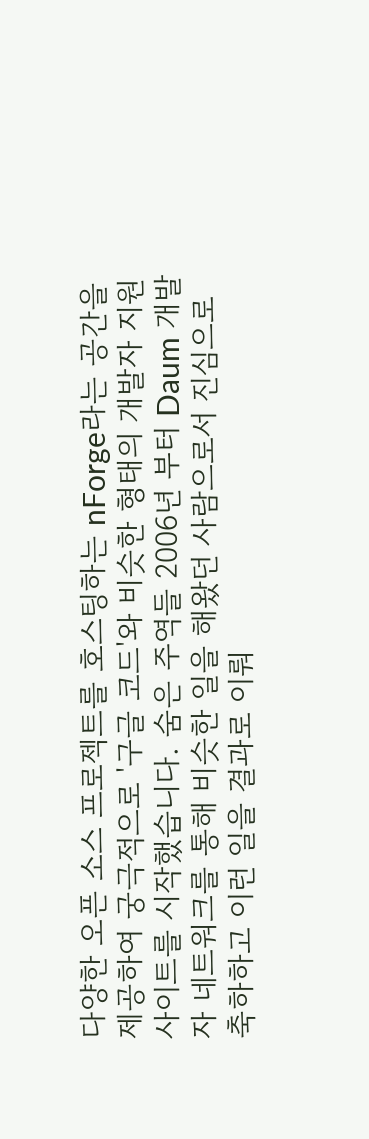다양한 오픈 소스 프로젝트를 호스팅하는 nForge라는 공간을 제공하여 궁극적으로 '구글 코드'와 비슷한 형태의 개발자 지원 사이트를 시작했습니다. 숨은 주역들 2006년 부터 Daum 개발자 네트워크를 통해 비슷한 일을 해왔던 사람으로서 진심으로 축하하고 이런 일을 결과로 이뤄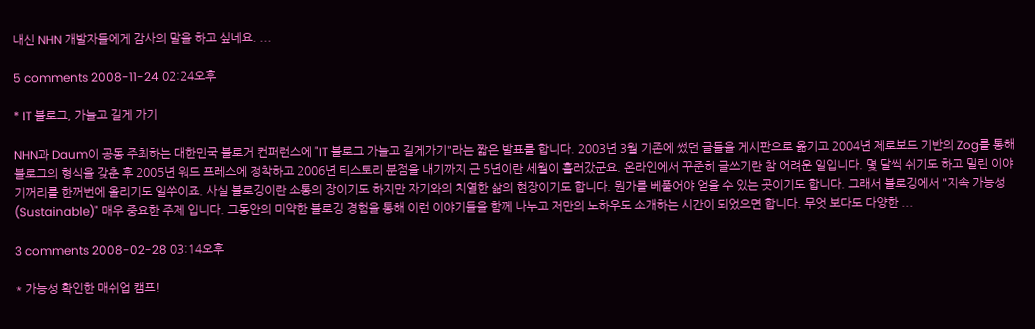내신 NHN 개발자들에게 감사의 말을 하고 싶네요. ...

5 comments 2008-11-24 02:24오후

* IT 블로그, 가늘고 길게 가기

NHN과 Daum이 공동 주최하는 대한민국 블로거 컨퍼런스에 "IT 블로그 가늘고 길게가기"라는 짧은 발표를 합니다. 2003년 3월 기존에 썼던 글들을 게시판으로 옮기고 2004년 제로보드 기반의 Zog를 통해 블로그의 형식을 갖춘 후 2005년 워드 프레스에 정착하고 2006년 티스토리 분점을 내기까지 근 5년이란 세월이 흘러갔군요. 온라인에서 꾸준히 글쓰기란 참 어려운 일입니다. 몇 달씩 쉬기도 하고 밀린 이야기꺼리를 한꺼번에 올리기도 일쑤이죠. 사실 블로깅이란 소통의 장이기도 하지만 자기와의 치열한 삶의 현장이기도 합니다. 뭔가를 베풀어야 얻을 수 있는 곳이기도 합니다. 그래서 블로깅에서 "지속 가능성(Sustainable)" 매우 중요한 주제 입니다. 그동안의 미약한 블로깅 경험을 통해 이런 이야기들을 함께 나누고 저만의 노하우도 소개하는 시간이 되었으면 합니다. 무엇 보다도 다양한 ...

3 comments 2008-02-28 03:14오후

* 가능성 확인한 매쉬업 캠프!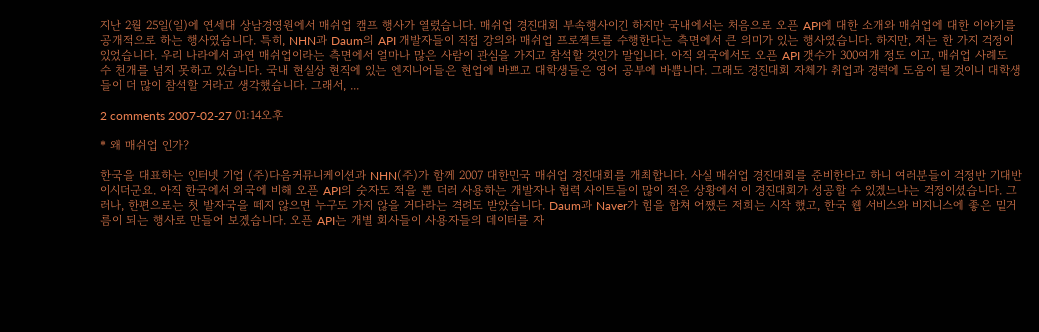지난 2월 25일(일)에 연세대 상남경영원에서 매쉬업 캠프 행사가 열렸습니다. 매쉬업 경진대회 부속행사이긴 하지만 국내에서는 처음으로 오픈 API에 대한 소개와 매쉬업에 대한 이야기를 공개적으로 하는 행사였습니다. 특히, NHN과 Daum의 API 개발자들이 직접 강의와 매쉬업 프로젝트를 수행한다는 측면에서 큰 의미가 있는 행사였습니다. 하지만, 저는 한 가지 걱정이 있었습니다. 우리 나라에서 과연 매쉬업이라는 측면에서 얼마나 많은 사람이 관심을 가지고 참석할 것인가 말입니다. 아직 외국에서도 오픈 API 갯수가 300여개 정도 이고, 매쉬업 사례도 수 천개를 넘지 못하고 있습니다. 국내 현실상 현직에 있는 엔지니어들은 현업에 바쁘고 대학생들은 영어 공부에 바쁩니다. 그래도 경진대회 자체가 취업과 경력에 도움이 될 것이니 대학생들이 더 많이 참석할 거라고 생각했습니다. 그래서, ...

2 comments 2007-02-27 01:14오후

* 왜 매쉬업 인가?

한국을 대표하는 인터넷 기업 (주)다음커뮤니케이션과 NHN(주)가 함께 2007 대한민국 매쉬업 경진대회를 개최합니다. 사실 매쉬업 경진대회를 준비한다고 하니 여러분들이 걱정반 기대반이시더군요. 아직 한국에서 외국에 비해 오픈 API의 숫자도 적을 뿐 더러 사용하는 개발자나 협력 사이트들이 많이 적은 상황에서 이 경진대회가 성공할 수 있겠느냐는 걱정이셨습니다. 그러나, 한편으로는 첫 발자국을 떼지 않으면 누구도 가지 않을 거다라는 격려도 받았습니다. Daum과 Naver가 힘을 합쳐 어쨌든 저희는 시작 했고, 한국 웹 서비스와 비지니스에 좋은 밑거름이 되는 행사로 만들어 보겠습니다. 오픈 API는 개별 회사들이 사용자들의 데이터를 자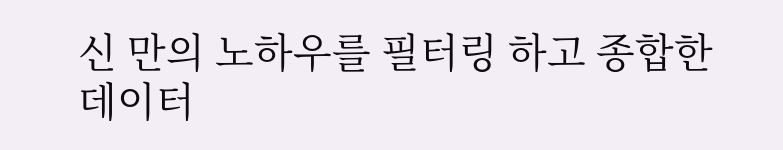신 만의 노하우를 필터링 하고 종합한 데이터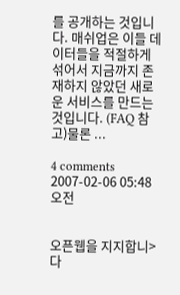를 공개하는 것입니다. 매쉬업은 이들 데이터들을 적절하게 섞어서 지금까지 존재하지 않았던 새로운 서비스를 만드는 것입니다. (FAQ 참고)물론 ...

4 comments 2007-02-06 05:48오전


오픈웹을 지지합니>다